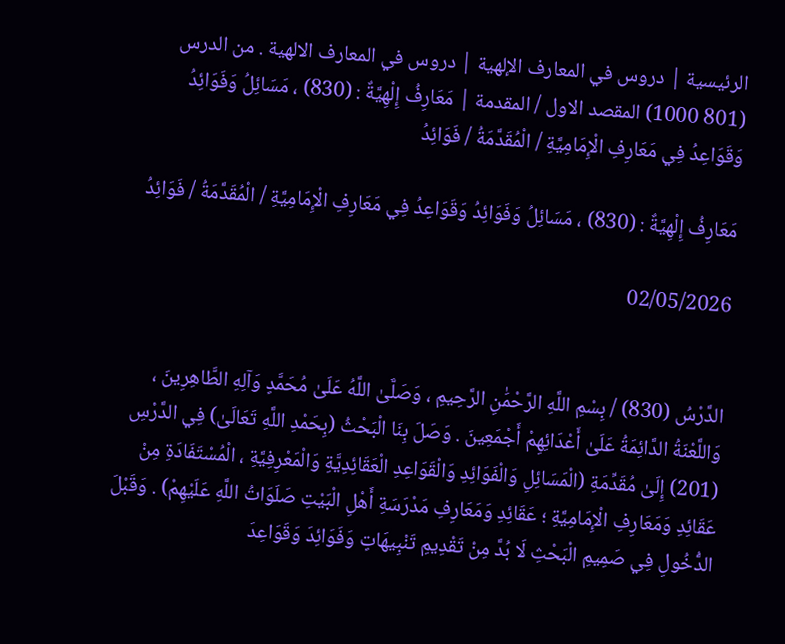الرئيسية | دروس في المعارف الإلهية | دروس في المعارف الالهية . من الدرس (801 1000) المقصد الاول / المقدمة | مَعَارِفُ إِلْهِيَّةٌ : (830) ، مَسَائِلُ وَفَوَائِدُ وَقَوَاعِدُ فِي مَعَارِفِ الْإِمَامِيَّةِ / الْمُقَدَّمَةُ / فَوَائِدُ

مَعَارِفُ إِلْهِيَّةٌ : (830) ، مَسَائِلُ وَفَوَائِدُ وَقَوَاعِدُ فِي مَعَارِفِ الْإِمَامِيَّةِ / الْمُقَدَّمَةُ / فَوَائِدُ

02/05/2026


الدَّرْسُ (830) / بِسْمِ اللَّهِ الرَّحْمَٰنِ الرَّحِيمِ ، وَصَلَّىٰ اللَّهُ عَلَىٰ مُحَمَّدٍ وَآلِهِ الطَّاهِرِينَ ، وَاللَّعْنَةُ الدَّائِمَةُ عَلَىٰ أَعْدَائِهِمْ أَجْمَعِينَ . وَصَلَ بِنَا الْبَحْثُ (بِحَمْدِ اللَّهِ تَعَالَىٰ) فِي الدَّرْسِ (201) إِلَىٰ مُقَدِّمَةِ (الْمَسَائِلِ وَالْفَوَائِدِ وَالْقَوَاعِدِ الْعَقَائِدِيَّةِ وَالْمَعْرِفِيَّةِ ، الْمُسْتَفَادَةِ مِنْ عَقَائِدِ وَمَعَارِفِ الْإِمَامِيَّةِ ؛ عَقَائِدِ وَمَعَارِفِ مَدْرَسَةِ أَهْلِ الْبَيْتِ صَلَوَاتُ اللَّهِ عَلَيْهِمْ) . وَقَبْلَ الدُّخُولِ فِي صَمِيمِ الْبَحْثِ لَا بُدَّ مِنْ تَقْدِيمِ تَنْبِيهَاتٍ وَفَوَائِدَ وَقَوَاعِدَ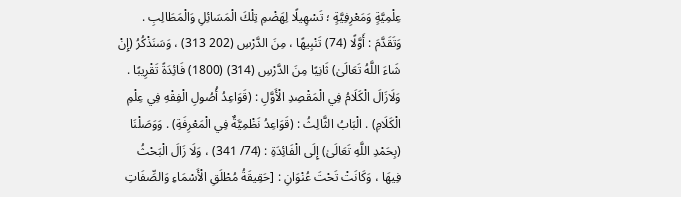عِلْمِيَّةٍ وَمَعْرِفِيَّةٍ ؛ تَسْهِيلًا لِهَضْمِ تِلْكَ الْمَسَائِلِ وَالْمَطَالِبِ . وَتَقَدَّمَ : أَوَّلًا (74) تَنْبِيهًا ، مِنَ الدَّرْسِ (202 313) ، وَسَنَذْكُرُ (إِنْ شَاءَ اللَّهُ تَعَالَىٰ) ثَانِيًا مِنَ الدَّرْسِ (314) (1800) فَائِدَةً تَقْرِيبًا . وَلَازَالَ الْكَلَامُ فِي الْمَقْصِدِ الْأَوَّلِ : (قَوَاعِدُ أُصُولِ الْفِقْهِ فِي عِلْمِ الْكَلَامِ) . الْبَابُ الثَّالِثُ : (قَوَاعِدُ نَظْمِيَّةٌ فِي الْمَعْرِفَةِ) . وَوَصَلْنَا (بِحَمْدِ اللَّهِ تَعَالَىٰ) إِلَى الْفَائِدَةِ : (74/ 341) ، وَلَا زَالَ الْبَحْثُ فِيهَا ، وَكَانَتْ تَحْتَ عُنْوَانِ : [حَقِيقَةُ مُطْلَقِ الْأَسْمَاءِ وَالصِّفَاتِ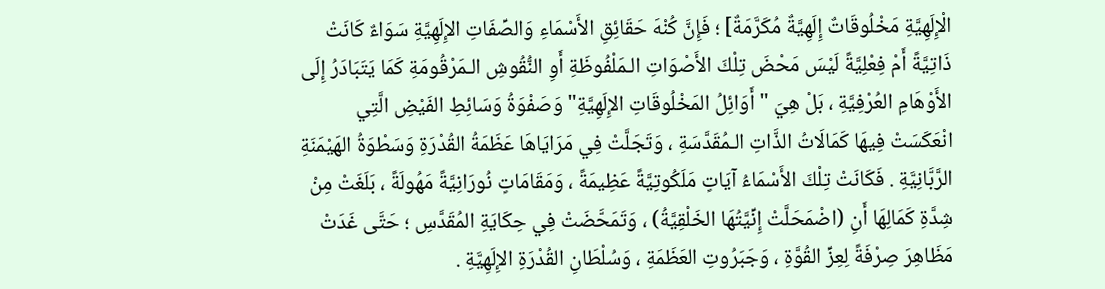الْإِلَهِيَّةِ مَخْلُوقَاتٌ إِلَهِيَّةٌ مُكَرَّمَةٌ] ؛ فَإِنَّ كُنْهَ حَقَائِقِ الأَسْمَاءِ وَالصِّفَاتِ الإِلَهِيَّةِ سَوَاءٌ كَانَتْ ذَاتِيَّةً أَمْ فِعْلِيَّةً لَيْسَ مَحْضَ تِلْكَ الأَصْوَاتِ الـمَلْفُوظَةِ أَوِ النُّقُوشِ الـمَرْقُومَةِ كَمَا يَتَبَادَرُ إِلَى الأَوْهَامِ العُرْفِيَّةِ ، بَلْ هِيَ "أَوَائِلُ المَخْلُوقَاتِ الإِلَهِيَّةِ" وَصَفْوَةُ وَسَائِطِ الفَيْضِ الَّتِي انْعَكَسَتْ فِيهَا كَمَالَاتُ الذَّاتِ الـمُقَدَّسَةِ ، وَتَجَلَّتْ فِي مَرَايَاهَا عَظَمَةُ القُدْرَةِ وَسَطْوَةُ الهَيْمَنَةِ الرَّبَّانِيَّةِ . فَكَانَتْ تِلْكَ الأَسْمَاءُ آيَاتٍ مَلَكُوتِيَّةً عَظِيمَةً ، وَمَقَامَاتٍ نُورَانِيَّةً مَهُولَةً ، بَلَغَتْ مِنْ شِدَّةِ كَمَالِهَا أَنِ (اضْمَحَلَّتْ إِنِّيَّتُهَا الخَلْقِيَّةُ) ، وَتَمَحَّضَتْ فِي حِكَايَةِ المُقَدَّسِ ؛ حَتَّى غَدَتْ مَظَاهِرَ صِرْفَةً لِعِزِّ القُوَّةِ ، وَجَبَرُوتِ العَظَمَةِ ، وَسُلْطَانِ القُدْرَةِ الإِلَهِيَّةِ .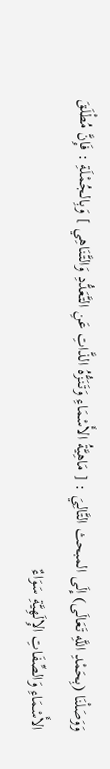وَوَصَلْنَا (بِحَمْدِ اللَّهِ تَعَالَى) إِلَى المبحث التَّالِيَ : [ مَاهِيَّةُ الأَسْمَاءِ وَتَنَزُّهُ الذَّاتِ عَنِ التَّعَدُّدِ وَالتَّنَاهِي ] وَبِالـجُمْلَةِ : فَإِنَّ مُطْلَقَ الأَسْمَاءِ وَالصِّفَاتِ الإِلَهِيَّةِ سَوَاءٌ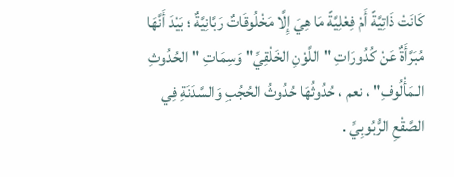كَانَتْ ذَاتِيَّةً أَمْ فِعْلِيَّةً مَا هِيَ إِلَّا مَخْلُوقَاتٌ رَبَّانِيَّةٌ ؛ بَيْدَ أَنَّهَا مُبَرَّأَةٌ عَنْ كُدُورَاتِ "اللَّوْنِ الخَلْقِيِّ" وَسِمَاتِ "الحُدُوثِ الـمَأْلُوفِ" ، نعم ، حُدُوثُهَا حُدُوثُ الحُجُبِ وَالسَّدَنَةِ فِي الصَّقْعِ الرُّبُوبِيِّ .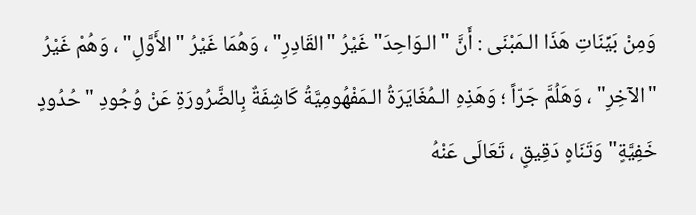وَمِنْ بَيِّنَاتِ هَذَا الـمَبْنَى : أَنَّ "الـوَاحِدَ" غَيْرُ "القَادِرِ" ، وَهُمَا غَيْرُ "الأَوَّلِ" ، وَهُمْ غَيْرُ "الآخِرِ" ، وَهَلُمَّ جَرّاً ؛ وَهَذِهِ الـمُغَايَرَةُ الـمَفْهُومِيَّةُ كَاشِفَةٌ بِالضَّرُورَةِ عَنْ وُجُودِ "حُدُودٍ خَفِيَّةٍ" وَتَنَاهٍ دَقِيقٍ ، تَعَالَى عَنْهُ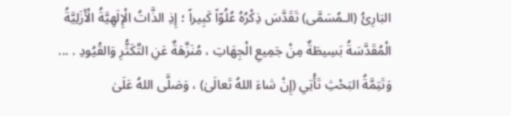البَارِئُ (الـمُسَمَّى) تَقَدَّسَ ذِكْرُهُ عُلُوّاً كَبِيراً ؛ إِذِ الذَّاتُ الْإِلَهِيَّةُ الْأَزَلِيَّةُ الْمُقَدَّسَةُ بَسِيطَةٌ مِنْ جَمِيعِ الْجِهَاتِ ، مُنَزَّهَةٌ عَنِ التَّكَثُّرِ وَالقُيُودِ . ... وَتَتِمَّةُ البَحْثِ تَأْتِي (إِنْ شاءَ اللهُ تَعالَىٰ) ، وَصَلَّى اللهُ عَلَىٰ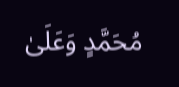مُحَمَّدٍ وَعَلَىٰ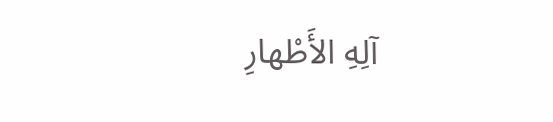آلِهِ الأَطْهارِ